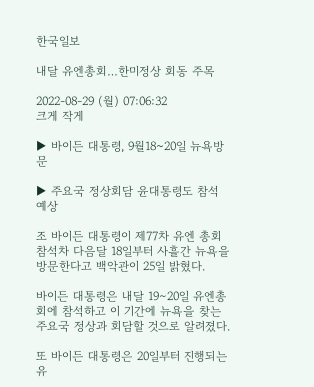한국일보

내달 유엔총회…한미정상 회동 주목

2022-08-29 (월) 07:06:32
크게 작게

▶ 바이든 대통령, 9월18~20일 뉴욕방문

▶ 주요국 정상회담 윤대통령도 참석 예상

조 바이든 대통령이 제77차 유엔 총회 참석차 다음달 18일부터 사흘간 뉴욕을 방문한다고 백악관이 25일 밝혔다.

바이든 대통령은 내달 19∼20일 유엔총회에 참석하고 이 기간에 뉴욕을 찾는 주요국 정상과 회담할 것으로 알려졌다.

또 바이든 대통령은 20일부터 진행되는 유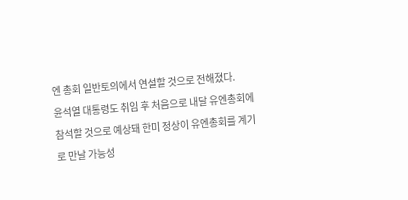엔 총회 일반토의에서 연설할 것으로 전해졌다.
윤석열 대통령도 취임 후 처음으로 내달 유엔총회에 참석할 것으로 예상돼 한미 정상이 유엔총회를 계기로 만날 가능성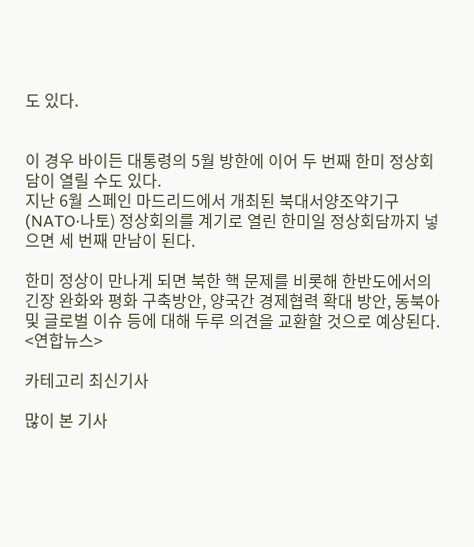도 있다.


이 경우 바이든 대통령의 5월 방한에 이어 두 번째 한미 정상회담이 열릴 수도 있다.
지난 6월 스페인 마드리드에서 개최된 북대서양조약기구(NATO·나토) 정상회의를 계기로 열린 한미일 정상회담까지 넣으면 세 번째 만남이 된다.

한미 정상이 만나게 되면 북한 핵 문제를 비롯해 한반도에서의 긴장 완화와 평화 구축방안, 양국간 경제협력 확대 방안, 동북아 및 글로벌 이슈 등에 대해 두루 의견을 교환할 것으로 예상된다. <연합뉴스>

카테고리 최신기사

많이 본 기사